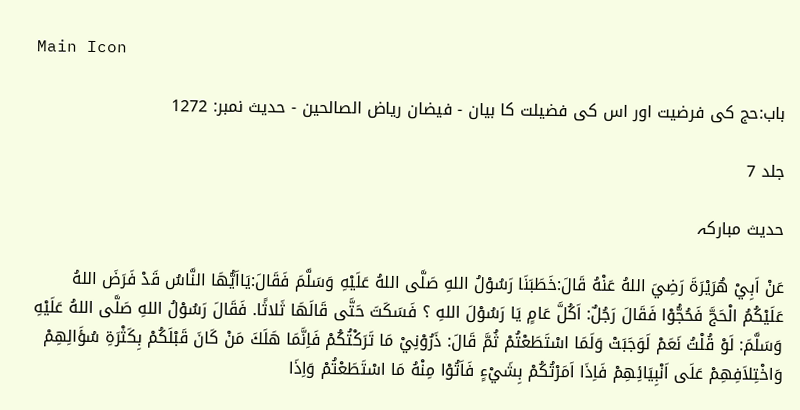Main Icon

باب:حج کی فرضیت اور اس کی فضیلت کا بیان - فیضان ریاض الصالحین - حدیث نمبر: 1272

جلد 7

حدیث مبارکہ

عَنْ اَبِيْ هُرَيْرَةَ رَضِيَ اللهُ عَنْهُ قَالَ:خَطَبَنَا رَسُوْلُ اللهِ صَلَّى اللهُ عَلَيْهِ وَسَلَّمَ فَقَالَ:یَااَيُّهَا النَّاسُ قَدْ فَرَضَ اللهُ عَلَيْكُمُ الْحَجَّ فَحُجُّوْا فَقَالَ رَجُلٌ: اَكُلَّ عَامٍ يَا رَسُوْلَ اللهِ ؟ فَسَكَتَ حَتَّى قَالَهَا ثَلاثًا. فَقَالَ رَسُوْلُ اللهِ صَلَّى اللهُ عَلَيْهِ وَسَلَّمَ: لَوْ قُلْتُ نَعَمْ لَوَجَبَتْ وَلَمَا اسْتَطَعْتُمْ ثُمَّ قَالَ: ذَرُوْنِيْ مَا تَرَكْتُكُمْ فَاِنَّمَا هَلَكَ مَنْ كَانَ قَبْلَكُمْ بِكَثْرَةِ سُؤَالِهِمْ وَاخْتِلاَفِهِمْ عَلَى اَنْبِيَائِهِمْ فَاِذَا اَمَرْتُكُمْ بِشَيْءٍ فَاَتُوْا مِنْهُ مَا اسْتَطَعْتُمْ وَاِذَا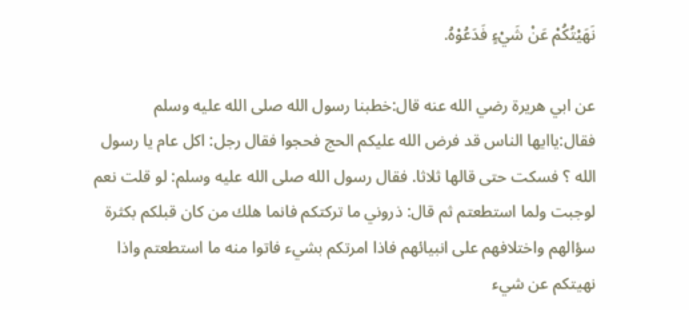نَهَيْتُكُمْ عَنْ شَيْءٍ فَدَعُوْهُ.

عن ابي هريرة رضي الله عنه قال:خطبنا رسول الله صلى الله عليه وسلم فقال:یاايها الناس قد فرض الله عليكم الحج فحجوا فقال رجل: اكل عام يا رسول الله ؟ فسكت حتى قالها ثلاثا. فقال رسول الله صلى الله عليه وسلم: لو قلت نعم لوجبت ولما استطعتم ثم قال: ذروني ما تركتكم فانما هلك من كان قبلكم بكثرة سؤالهم واختلافهم على انبيائهم فاذا امرتكم بشيء فاتوا منه ما استطعتم واذا نهيتكم عن شيء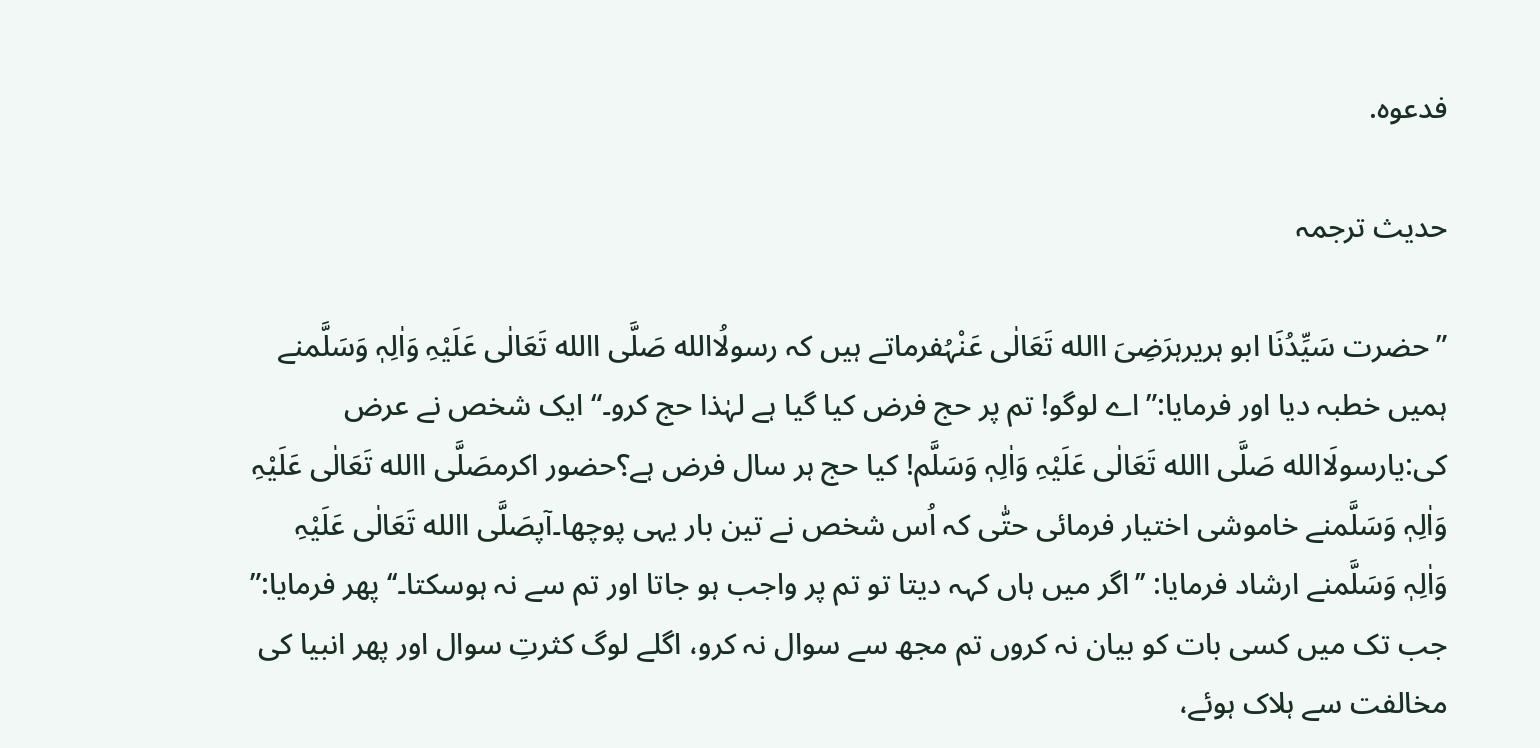فدعوه.

حدیث ترجمہ

”حضرت سَیِّدُنَا ابو ہریرہرَضِیَ االله تَعَالٰی عَنْہُفرماتے ہیں کہ رسولُاالله صَلَّی االله تَعَالٰی عَلَیْہِ وَاٰلِہٖ وَسَلَّمنے ہمیں خطبہ دیا اور فرمایا:”اے لوگو! تم پر حج فرض کیا گیا ہے لہٰذا حج کرو۔“ ایک شخص نے عرض کی:یارسولَاالله صَلَّی االله تَعَالٰی عَلَیْہِ وَاٰلِہٖ وَسَلَّم! کیا حج ہر سال فرض ہے؟حضور اکرمصَلَّی االله تَعَالٰی عَلَیْہِ وَاٰلِہٖ وَسَلَّمنے خاموشی اختیار فرمائی حتّٰی کہ اُس شخص نے تین بار یہی پوچھا۔آپصَلَّی االله تَعَالٰی عَلَیْہِ وَاٰلِہٖ وَسَلَّمنے ارشاد فرمایا: ’’اگر میں ہاں کہہ دیتا تو تم پر واجب ہو جاتا اور تم سے نہ ہوسکتا۔‘‘ پھر فرمایا:” جب تک میں کسی بات کو بیان نہ کروں تم مجھ سے سوال نہ کرو، اگلے لوگ کثرتِ سوال اور پھر انبیا کی مخالفت سے ہلاک ہوئے،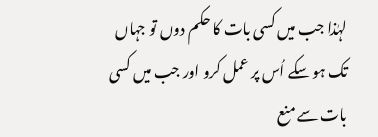لہٰذا جب میں کسی بات کا حکم دوں تو جہاں تک ہو سکے اُس پر عمل کرو اور جب میں کسی بات سے منع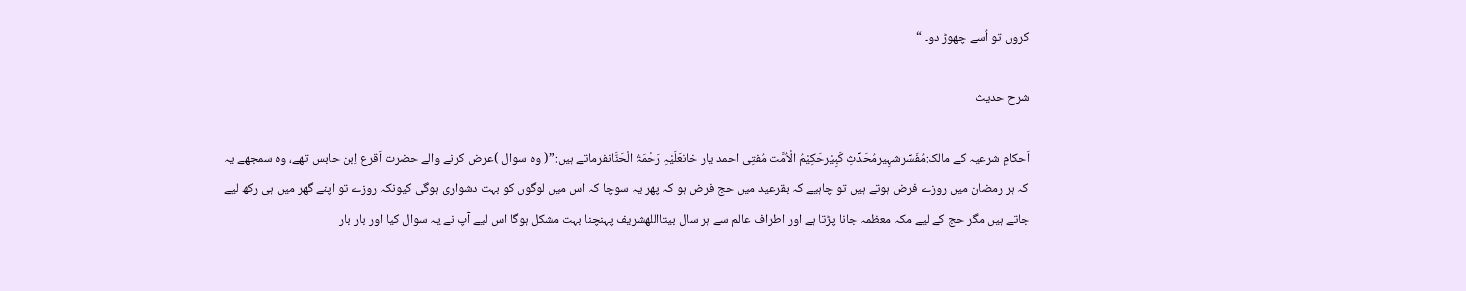کروں تو اُسے چھوڑ دو۔ “

شرح حدیث

اَحکامِ شرعیہ کے مالک:مُفَسِّرشہِیرمُحَدِّثِ کَبِیْرحَکِیْمُ الْاُمَّت مُفتِی احمد یار خانعَلَیْہِ رَحْمَۃُ الْحَنَّانفرماتے ہیں:”( وہ سوال )عرض کرنے والے حضرت اَقرع اِبن حابس تھے، وہ سمجھے یہ کہ ہر رمضان میں روزے فرض ہوتے ہیں تو چاہیے کہ بقرعید میں حج فرض ہو کہ پھر یہ سوچا کہ اس میں لوگوں کو بہت دشواری ہوگی کیونکہ روزے تو اپنے گھر میں ہی رکھ لیے جاتے ہیں مگر حج کے لیے مکہ معظمہ جانا پڑتا ہے اور اطراف عالم سے ہر سال بیتااللهشریف پہنچنا بہت مشکل ہوگا اس لیے آپ نے یہ سوال کیا اور بار بار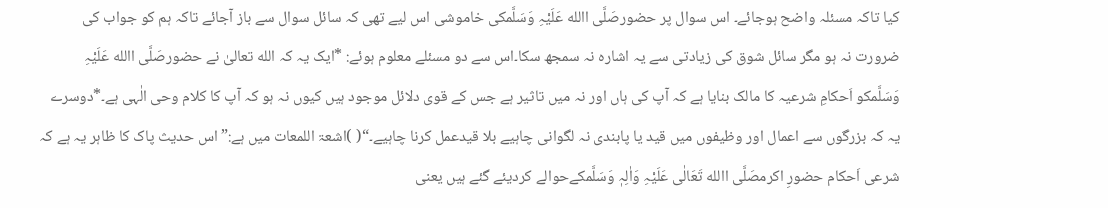کیا تاکہ مسئلہ واضح ہوجائے۔ اس سوال پر حضورصَلَّی االله عَلَیْہِ وَسَلَّمکی خاموشی اس لیے تھی کہ سائل سوال سے باز آجائے تاکہ ہم کو جواب کی ضرورت نہ ہو مگر سائل شوق کی زیادتی سے یہ اشارہ نہ سمجھ سکا۔اس سے دو مسئلے معلوم ہوئے: *ایک یہ کہ الله تعالیٰ نے حضورصَلَّی االله عَلَیْہِ وَسَلَّمکو اَحکامِ شرعیہ کا مالک بنایا ہے کہ آپ کی ہاں اور نہ میں تاثیر ہے جس کے قوی دلائل موجود ہیں کیوں نہ ہو کہ آپ کا کلام وحی الٰہی ہے۔*دوسرے یہ کہ بزرگوں سے اعمال اور وظیفوں میں قید یا پابندی نہ لگوانی چاہیے بلا قیدعمل کرنا چاہیے۔“( )اشعۃ اللمعات میں ہے:”اس حدیث پاک کا ظاہر یہ ہے کہ شرعی اَحکام حضورِ اکرمصَلَّی االله تَعَالٰی عَلَیْہِ وَاٰلِہٖ وَسَلَّمکےحوالے کردیئے گئے ہیں یعنی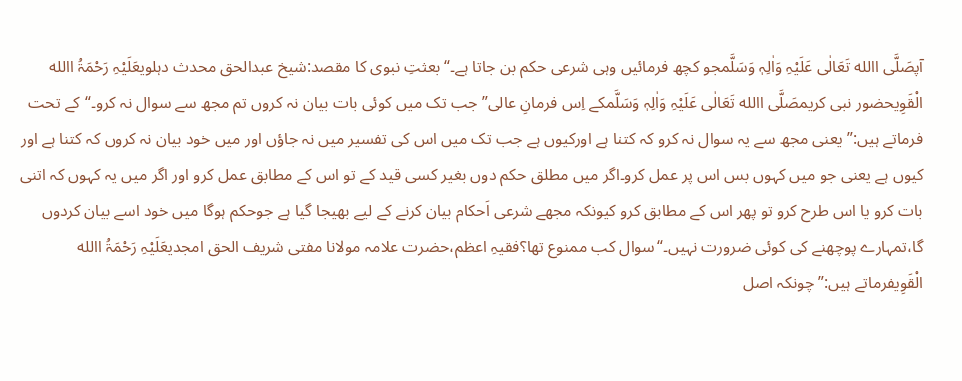آپصَلَّی االله تَعَالٰی عَلَیْہِ وَاٰلِہٖ وَسَلَّمجو کچھ فرمائیں وہی شرعی حکم بن جاتا ہے۔“بعثتِ نبوی کا مقصد:شیخ عبدالحق محدث دہلویعَلَیْہِ رَحْمَۃُ االله الْقَوِیحضور نبی کریمصَلَّی االله تَعَالٰی عَلَیْہِ وَاٰلِہٖ وَسَلَّمکے اِس فرمانِ عالی”جب تک میں کوئی بات بیان نہ کروں تم مجھ سے سوال نہ کرو۔“کے تحت فرماتے ہیں:” یعنی مجھ سے یہ سوال نہ کرو کہ کتنا ہے اورکیوں ہے جب تک میں اس کی تفسیر میں نہ جاؤں اور میں خود بیان نہ کروں کہ کتنا ہے اور کیوں ہے یعنی جو میں کہوں بس اس پر عمل کرو۔اگر میں مطلق حکم دوں بغیر کسی قید کے تو اس کے مطابق عمل کرو اور اگر میں یہ کہوں کہ اتنی بات کرو یا اس طرح کرو تو پھر اس کے مطابق کرو کیونکہ مجھے شرعی اَحکام بیان کرنے کے لیے بھیجا گیا ہے جوحکم ہوگا میں خود اسے بیان کردوں گا،تمہارے پوچھنے کی کوئی ضرورت نہیں۔“سوال کب ممنوع تھا؟فقیہِ اعظم،حضرت علامہ مولانا مفتی شریف الحق امجدیعَلَیْہِ رَحْمَۃُ االله الْقَوِیفرماتے ہیں:”چونکہ اصل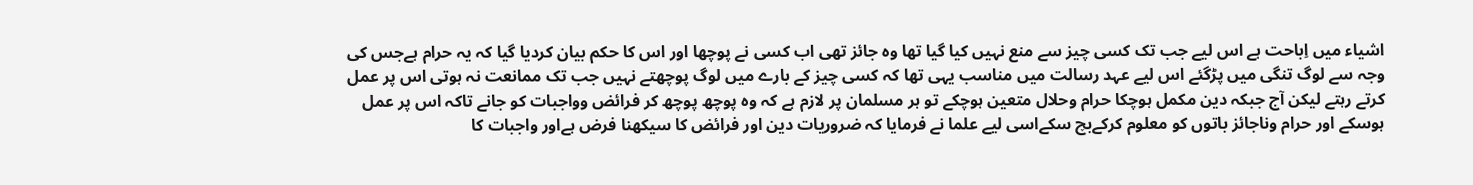اشیاء میں اِباحت ہے اس لیے جب تک کسی چیز سے منع نہیں کیا گیا تھا وہ جائز تھی اب کسی نے پوچھا اور اس کا حکم بیان کردیا گیا کہ یہ حرام ہےجس کی وجہ سے لوگ تنگی میں پڑگئے اس لیے عہد رسالت میں مناسب یہی تھا کہ کسی چیز کے بارے میں لوگ پوچھتے نہیں جب تک ممانعت نہ ہوتی اس پر عمل کرتے رہتے لیکن آج جبکہ دین مکمل ہوچکا حرام وحلال متعین ہوچکے تو ہر مسلمان پر لازم ہے کہ وہ پوچھ پوچھ کر فرائض وواجبات کو جانے تاکہ اس پر عمل ہوسکے اور حرام وناجائز باتوں کو معلوم کرکےبچ سکےاسی لیے علما نے فرمایا کہ ضروریات دین اور فرائض کا سیکھنا فرض ہےاور واجبات کا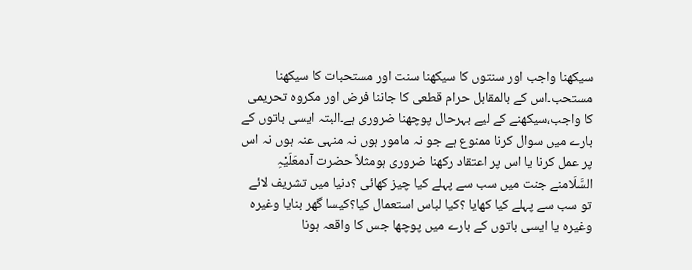سیکھنا واجب اور سنتوں کا سیکھنا سنت اور مستحبات کا سیکھنا مستحب۔اس کے بالمقابل حرام قطعی کا جاننا فرض اور مکروہ تحریمی کا واجب،سیکھنے کے لیے بہرحال پوچھنا ضروری ہے۔البتہ ایسی باتوں کے بارے میں سوال کرنا ممنوع ہے جو نہ مامور ہوں نہ منہی عنہ ہوں نہ اس پر عمل کرنا یا اس پر اعتقاد رکھنا ضروری ہومثلاً حضرت آدمعَلَیْہِ السَّلَامنے جنت میں سب سے پہلے کیا چیز کھائی ؟دنیا میں تشریف لائے تو سب سے پہلے کیا کھایا ؟کیا لباس استعمال کیا؟کیسا گھر بنایا وغیرہ وغیرہ یا ایسی باتوں کے بارے میں پوچھا جس کا واقعہ ہونا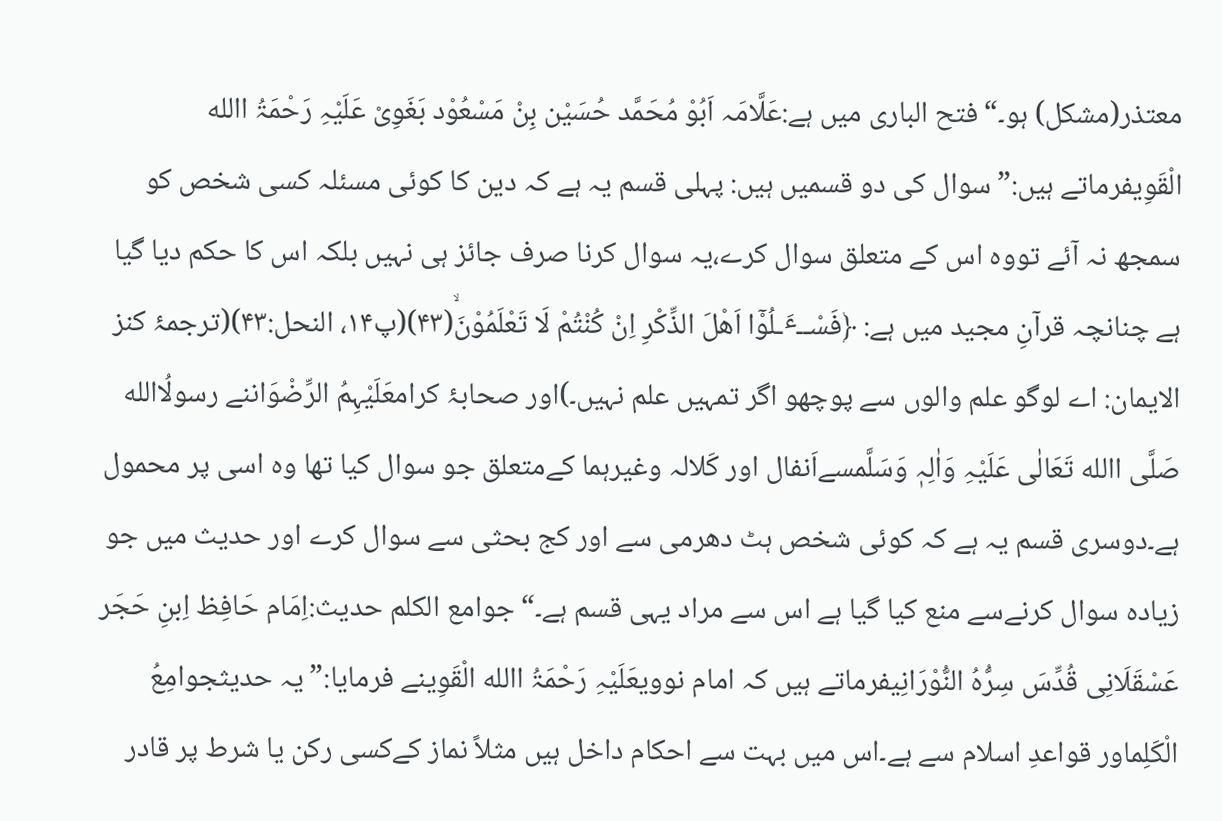معتذر(مشکل) ہو۔“فتح الباری میں ہے:عَلَّامَہ اَبُوْ مُحَمَّد حُسَیْن بِنْ مَسْعُوْد بَغَوِیْ عَلَیْہِ رَحْمَۃُ االله الْقَوِیفرماتے ہیں:”سوال کی دو قسمیں ہیں: پہلی قسم یہ ہے کہ دین کا کوئی مسئلہ کسی شخص کو سمجھ نہ آئے تووہ اس کے متعلق سوال کرے،یہ سوال کرنا صرف جائز ہی نہیں بلکہ اس کا حکم دیا گیا ہے چنانچہ قرآنِ مجید میں ہے: ﴿فَسْــٴَـلُوْۤا اَهْلَ الذِّكْرِ اِنْ كُنْتُمْ لَا تَعْلَمُوْنَۙ(۴۳)(پ۱۴، النحل:۴۳)(ترجمۂ کنز الایمان: اے لوگو علم والوں سے پوچھو اگر تمہیں علم نہیں۔)اور صحابۂ کرامعَلَیْہِمُ الرِّضْوَاننے رسولُاالله صَلَّی االله تَعَالٰی عَلَیْہِ وَاٰلِہٖ وَسَلَّمسےاَنفال اور کَلالہ وغیرہما کےمتعلق جو سوال کیا تھا وہ اسی پر محمول ہے۔دوسری قسم یہ ہے کہ کوئی شخص ہٹ دھرمی سے اور کج بحثی سے سوال کرے اور حدیث میں جو زیادہ سوال کرنےسے منع کیا گیا ہے اس سے مراد یہی قسم ہے۔“جوامع الکلم حدیث:اِمَام حَافِظ اِبنِ حَجَر عَسْقَلَانِی قُدِّسَ سِرُّہُ النُّوْرَانِیفرماتے ہیں کہ امام نوویعَلَیْہِ رَحْمَۃُ االله الْقَوِینے فرمایا:”یہ حدیثجوامِعُ الْکَلِماور قواعدِ اسلام سے ہے۔اس میں بہت سے احکام داخل ہیں مثلاً نماز کےکسی رکن یا شرط پر قادر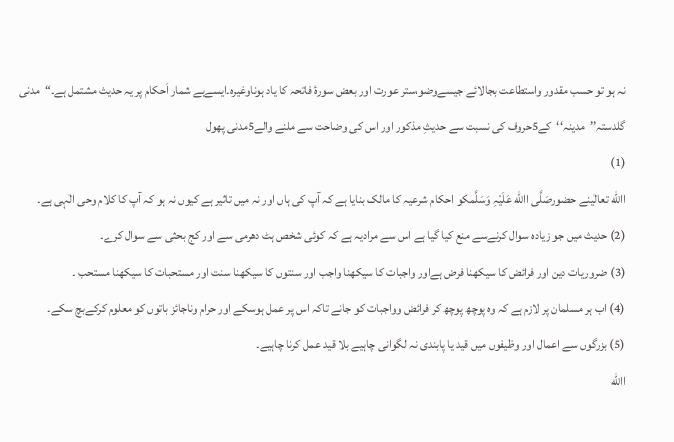نہ ہو تو حسب مقدور واستطاعت بجالائے جیسےوضو،ستر عورت اور بعض سورۂ فاتحہ کا یاد ہوناوغیرہ۔ایسےبے شمار اَحکام پر یہ حدیث مشتمل ہے۔“مدنی گلدستہ’’مدینہ‘‘کے5حروف کی نسبت سے حدیثِ مذکور اور اس کی وضاحت سے ملنے والے5مدنی پھول
(1)
االله تعالٰینے حضورصَلَّی االله عَلَیْہِ وَسَلَّمکو احکام شرعیہ کا مالک بنایا ہے کہ آپ کی ہاں اور نہ میں تاثیر ہے کیوں نہ ہو کہ آپ کا کلام وحی الٰہی ہے۔
(2) حدیث میں جو زیادہ سوال کرنےسے منع کیا گیا ہے اس سے مرادیہ ہے کہ کوئی شخص ہٹ دھرمی سے اور کج بحثی سے سوال کرے۔
(3) ضروریات دین اور فرائض کا سیکھنا فرض ہےاور واجبات کا سیکھنا واجب اور سنتوں کا سیکھنا سنت اور مستحبات کا سیکھنا مستحب ۔
(4) اب ہر مسلمان پر لازم ہے کہ وہ پوچھ پوچھ کر فرائض وواجبات کو جانے تاکہ اس پر عمل ہوسکے اور حرام وناجائز باتوں کو معلوم کرکےبچ سکے۔
(5) بزرگوں سے اعمال اور وظیفوں میں قید یا پابندی نہ لگوانی چاہیے بلا قید عمل کرنا چاہیے۔
االله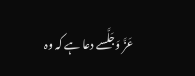عَزَّ وَجَلَّسے دعا ہے کہ وہ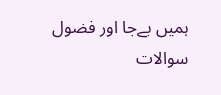ہمیں بےجا اور فضول سوالات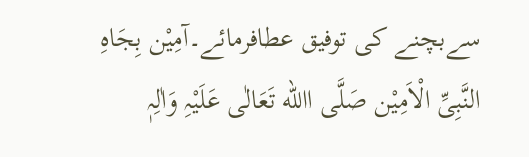سےبچنے کی توفیق عطافرمائے۔آمِیْن بِجَاہِ النَّبِیِّ الْاَمِیْن صَلَّی االله تَعَالٰی عَلَیْہِ وَاٰلِہٖ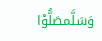وَسَلَّمصَلُّوْا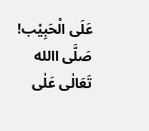عَلَی الْحَبِیْب! صَلَّی االله تَعَالٰی عَلٰی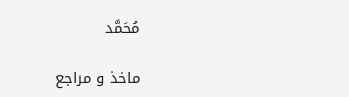مُحَمَّد

ماخذ و مراجع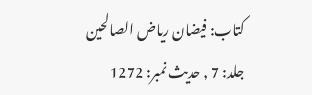کتاب: فیضان ریاض الصالحین جلد: 7 , حدیث نمبر: 1272